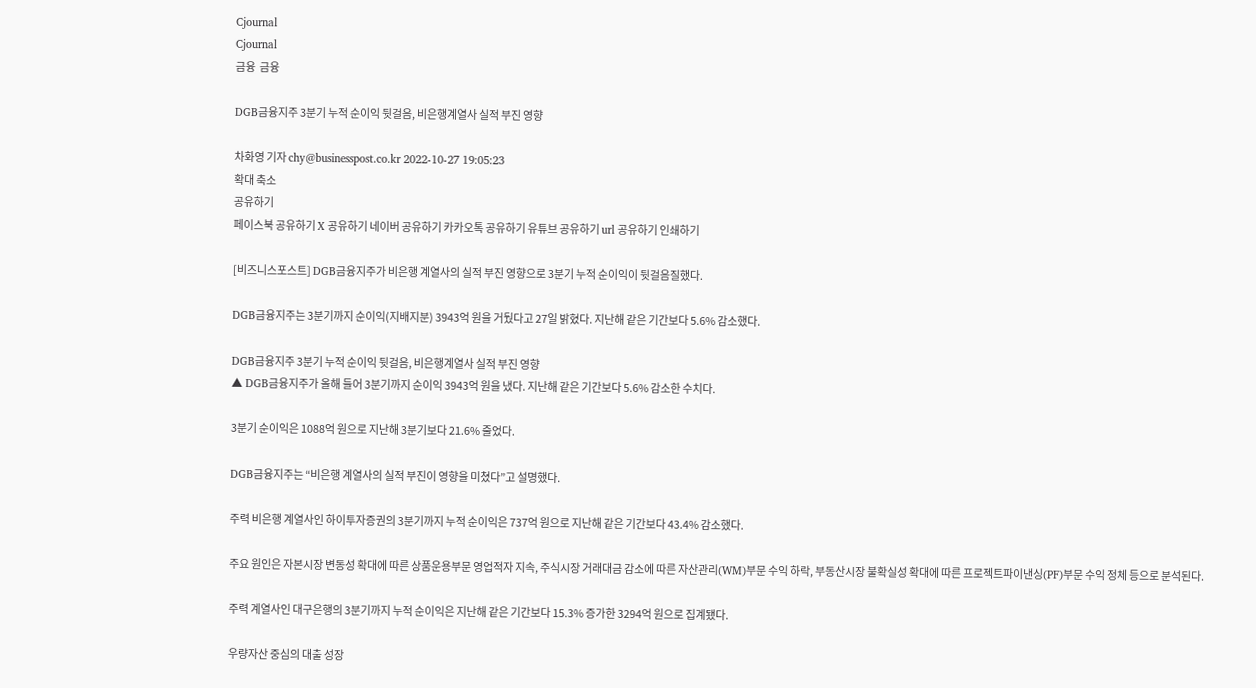Cjournal
Cjournal
금융  금융

DGB금융지주 3분기 누적 순이익 뒷걸음, 비은행계열사 실적 부진 영향

차화영 기자 chy@businesspost.co.kr 2022-10-27 19:05:23
확대 축소
공유하기
페이스북 공유하기 X 공유하기 네이버 공유하기 카카오톡 공유하기 유튜브 공유하기 url 공유하기 인쇄하기

[비즈니스포스트] DGB금융지주가 비은행 계열사의 실적 부진 영향으로 3분기 누적 순이익이 뒷걸음질했다.

DGB금융지주는 3분기까지 순이익(지배지분) 3943억 원을 거뒀다고 27일 밝혔다. 지난해 같은 기간보다 5.6% 감소했다.

DGB금융지주 3분기 누적 순이익 뒷걸음, 비은행계열사 실적 부진 영향
▲ DGB금융지주가 올해 들어 3분기까지 순이익 3943억 원을 냈다. 지난해 같은 기간보다 5.6% 감소한 수치다.

3분기 순이익은 1088억 원으로 지난해 3분기보다 21.6% 줄었다.

DGB금융지주는 “비은행 계열사의 실적 부진이 영향을 미쳤다”고 설명했다.

주력 비은행 계열사인 하이투자증권의 3분기까지 누적 순이익은 737억 원으로 지난해 같은 기간보다 43.4% 감소했다.

주요 원인은 자본시장 변동성 확대에 따른 상품운용부문 영업적자 지속, 주식시장 거래대금 감소에 따른 자산관리(WM)부문 수익 하락, 부동산시장 불확실성 확대에 따른 프로젝트파이낸싱(PF)부문 수익 정체 등으로 분석된다.

주력 계열사인 대구은행의 3분기까지 누적 순이익은 지난해 같은 기간보다 15.3% 증가한 3294억 원으로 집계됐다.

우량자산 중심의 대출 성장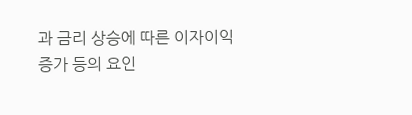과 금리 상승에 따른 이자이익 증가 등의 요인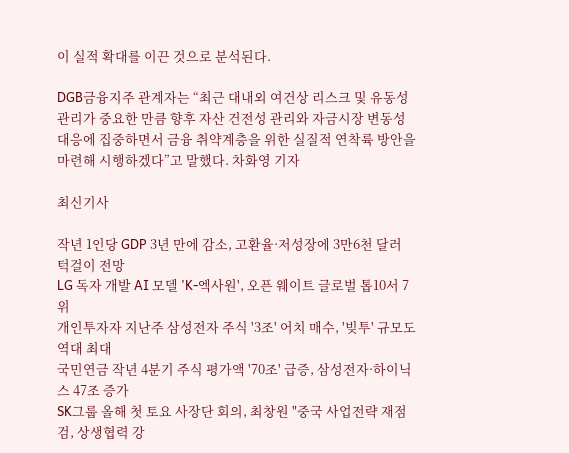이 실적 확대를 이끈 것으로 분석된다.

DGB금융지주 관계자는 “최근 대내외 여건상 리스크 및 유동성 관리가 중요한 만큼 향후 자산 건전성 관리와 자금시장 변동성 대응에 집중하면서 금융 취약계층을 위한 실질적 연착륙 방안을 마련해 시행하겠다”고 말했다. 차화영 기자

최신기사

작년 1인당 GDP 3년 만에 감소, 고환율·저성장에 3만6천 달러 턱걸이 전망
LG 독자 개발 AI 모델 'K-엑사원', 오픈 웨이트 글로벌 톱10서 7위
개인투자자 지난주 삼성전자 주식 '3조' 어치 매수, '빚투' 규모도 역대 최대
국민연금 작년 4분기 주식 평가액 '70조' 급증, 삼성전자·하이닉스 47조 증가
SK그룹 올해 첫 토요 사장단 회의, 최창원 "중국 사업전략 재점검, 상생협력 강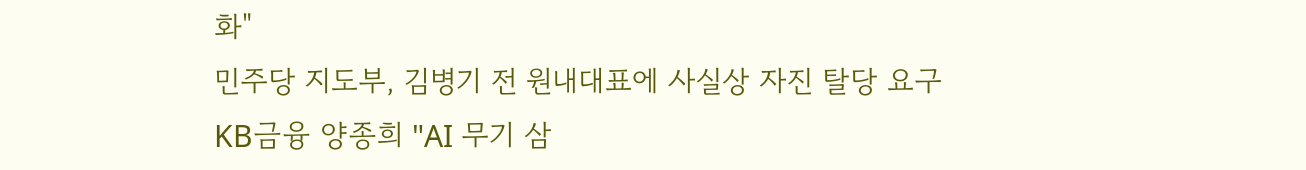화"
민주당 지도부, 김병기 전 원내대표에 사실상 자진 탈당 요구
KB금융 양종희 "AI 무기 삼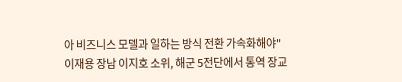아 비즈니스 모델과 일하는 방식 전환 가속화해야"
이재용 장남 이지호 소위, 해군 5전단에서 통역 장교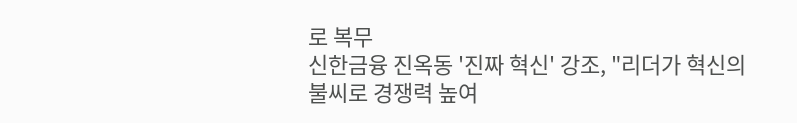로 복무
신한금융 진옥동 '진짜 혁신' 강조, "리더가 혁신의 불씨로 경쟁력 높여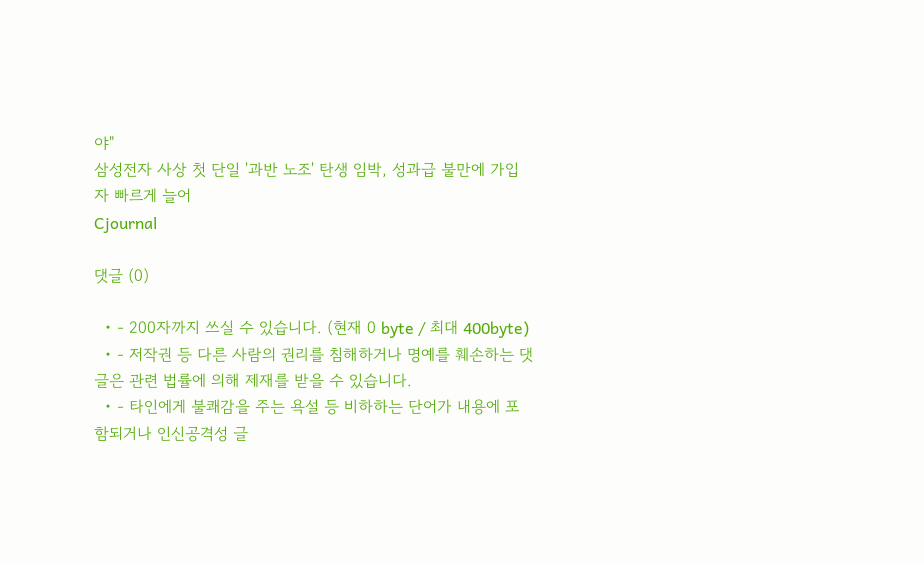야"
삼성전자 사상 첫 단일 '과반 노조' 탄생 임박, 성과급 불만에 가입자 빠르게 늘어
Cjournal

댓글 (0)

  • - 200자까지 쓰실 수 있습니다. (현재 0 byte / 최대 400byte)
  • - 저작권 등 다른 사람의 권리를 침해하거나 명예를 훼손하는 댓글은 관련 법률에 의해 제재를 받을 수 있습니다.
  • - 타인에게 불쾌감을 주는 욕설 등 비하하는 단어가 내용에 포함되거나 인신공격성 글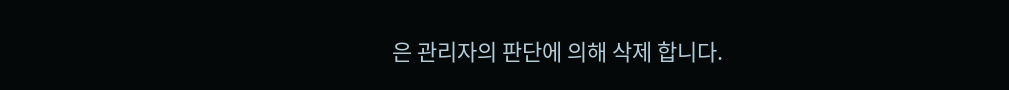은 관리자의 판단에 의해 삭제 합니다.